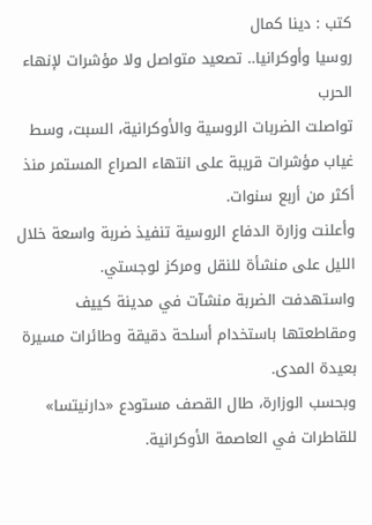كتب : دينا كمال
روسيا وأوكرانيا.. تصعيد متواصل ولا مؤشرات لإنهاء الحرب
تواصلت الضربات الروسية والأوكرانية، السبت، وسط غياب مؤشرات قريبة على انتهاء الصراع المستمر منذ أكثر من أربع سنوات.
وأعلنت وزارة الدفاع الروسية تنفيذ ضربة واسعة خلال الليل على منشأة للنقل ومركز لوجستي.
واستهدفت الضربة منشآت في مدينة كييف ومقاطعتها باستخدام أسلحة دقيقة وطائرات مسيرة بعيدة المدى.
وبحسب الوزارة، طال القصف مستودع «دارنيتسا» للقاطرات في العاصمة الأوكرانية.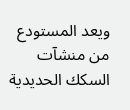ويعد المستودع من منشآت السكك الحديدية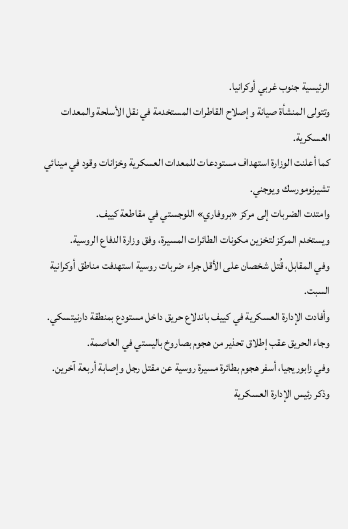الرئيسية جنوب غربي أوكرانيا.
وتتولى المنشأة صيانة وإصلاح القاطرات المستخدمة في نقل الأسلحة والمعدات العسكرية.
كما أعلنت الوزارة استهداف مستودعات للمعدات العسكرية وخزانات وقود في مينائي تشيرنومورسك ويوجني.
وامتدت الضربات إلى مركز «بروفاري» اللوجستي في مقاطعة كييف.
ويستخدم المركز لتخزين مكونات الطائرات المسيرة، وفق وزارة الدفاع الروسية.
وفي المقابل، قُتل شخصان على الأقل جراء ضربات روسية استهدفت مناطق أوكرانية السبت.
وأفادت الإدارة العسكرية في كييف باندلاع حريق داخل مستودع بمنطقة دارنيتسكي.
وجاء الحريق عقب إطلاق تحذير من هجوم بصاروخ باليستي في العاصمة.
وفي زابوريجيا، أسفر هجوم بطائرة مسيرة روسية عن مقتل رجل وإصابة أربعة آخرين.
وذكر رئيس الإدارة العسكرية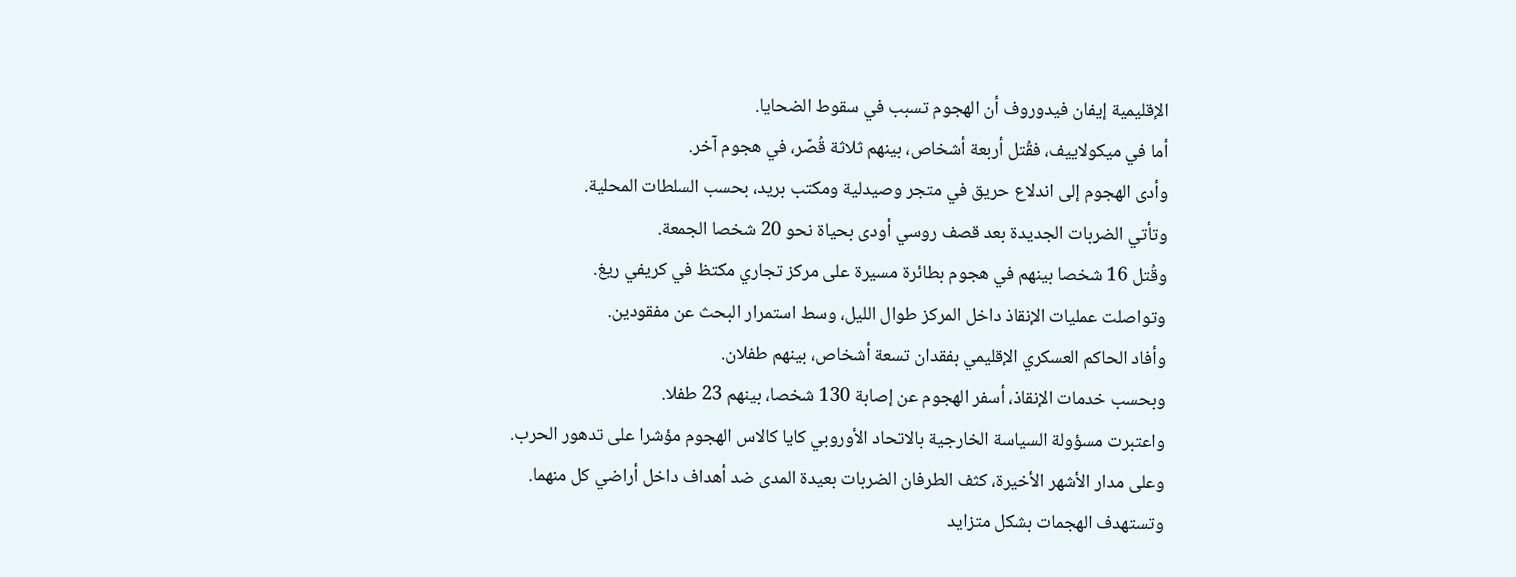الإقليمية إيفان فيدوروف أن الهجوم تسبب في سقوط الضحايا.
أما في ميكولاييف، فقُتل أربعة أشخاص، بينهم ثلاثة قُصّر، في هجوم آخر.
وأدى الهجوم إلى اندلاع حريق في متجر وصيدلية ومكتب بريد، بحسب السلطات المحلية.
وتأتي الضربات الجديدة بعد قصف روسي أودى بحياة نحو 20 شخصا الجمعة.
وقُتل 16 شخصا بينهم في هجوم بطائرة مسيرة على مركز تجاري مكتظ في كريفي ريغ.
وتواصلت عمليات الإنقاذ داخل المركز طوال الليل، وسط استمرار البحث عن مفقودين.
وأفاد الحاكم العسكري الإقليمي بفقدان تسعة أشخاص، بينهم طفلان.
وبحسب خدمات الإنقاذ، أسفر الهجوم عن إصابة 130 شخصا، بينهم 23 طفلا.
واعتبرت مسؤولة السياسة الخارجية بالاتحاد الأوروبي كايا كالاس الهجوم مؤشرا على تدهور الحرب.
وعلى مدار الأشهر الأخيرة، كثف الطرفان الضربات بعيدة المدى ضد أهداف داخل أراضي كل منهما.
وتستهدف الهجمات بشكل متزايد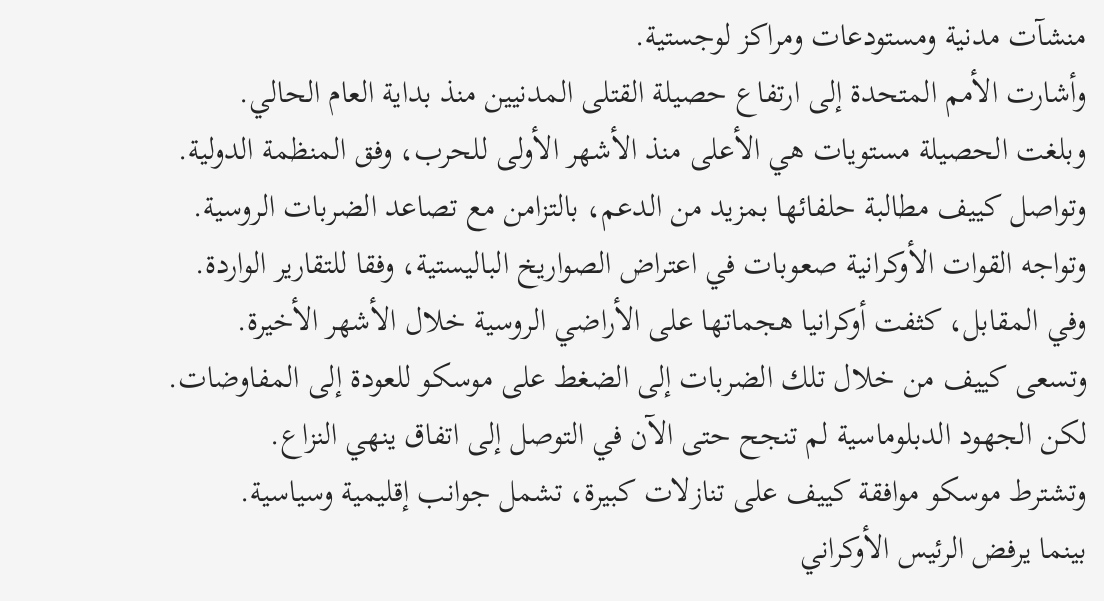منشآت مدنية ومستودعات ومراكز لوجستية.
وأشارت الأمم المتحدة إلى ارتفاع حصيلة القتلى المدنيين منذ بداية العام الحالي.
وبلغت الحصيلة مستويات هي الأعلى منذ الأشهر الأولى للحرب، وفق المنظمة الدولية.
وتواصل كييف مطالبة حلفائها بمزيد من الدعم، بالتزامن مع تصاعد الضربات الروسية.
وتواجه القوات الأوكرانية صعوبات في اعتراض الصواريخ الباليستية، وفقا للتقارير الواردة.
وفي المقابل، كثفت أوكرانيا هجماتها على الأراضي الروسية خلال الأشهر الأخيرة.
وتسعى كييف من خلال تلك الضربات إلى الضغط على موسكو للعودة إلى المفاوضات.
لكن الجهود الدبلوماسية لم تنجح حتى الآن في التوصل إلى اتفاق ينهي النزاع.
وتشترط موسكو موافقة كييف على تنازلات كبيرة، تشمل جوانب إقليمية وسياسية.
بينما يرفض الرئيس الأوكراني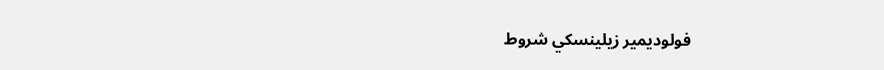فولوديمير زيلينسكي شروط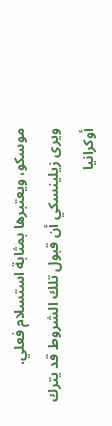موسكو، ويعتبرها بمثابة استسلام فعلي.
ويرى زيلينسكي أن قبول تلك الشروط قد يترك أوكرانيا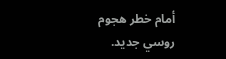أمام خطر هجوم روسي جديد.